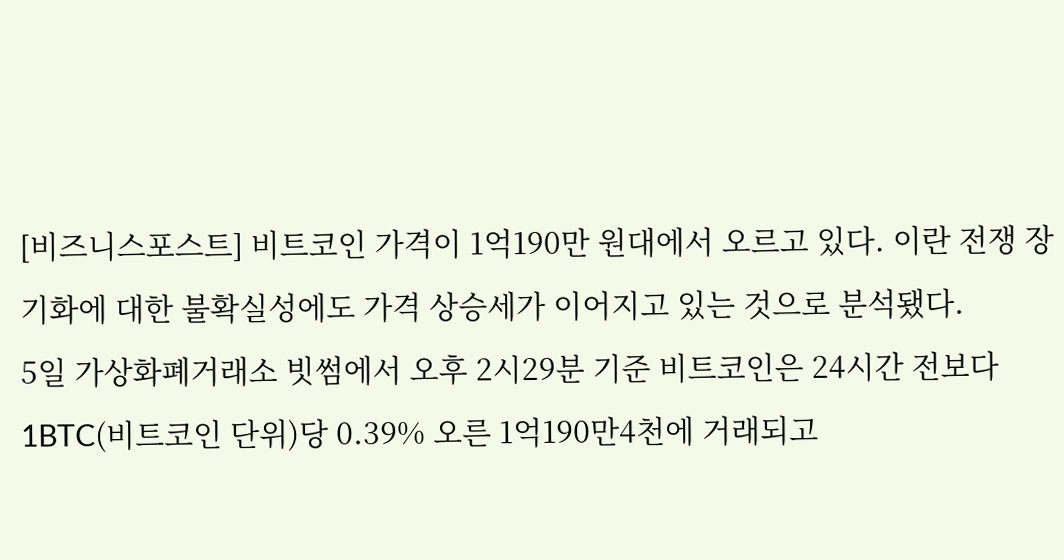[비즈니스포스트] 비트코인 가격이 1억190만 원대에서 오르고 있다. 이란 전쟁 장기화에 대한 불확실성에도 가격 상승세가 이어지고 있는 것으로 분석됐다.
5일 가상화폐거래소 빗썸에서 오후 2시29분 기준 비트코인은 24시간 전보다 1BTC(비트코인 단위)당 0.39% 오른 1억190만4천에 거래되고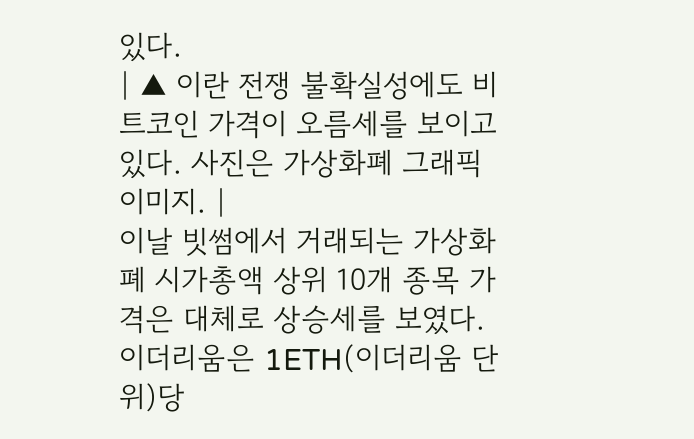있다.
| ▲ 이란 전쟁 불확실성에도 비트코인 가격이 오름세를 보이고 있다. 사진은 가상화폐 그래픽 이미지. |
이날 빗썸에서 거래되는 가상화폐 시가총액 상위 10개 종목 가격은 대체로 상승세를 보였다.
이더리움은 1ETH(이더리움 단위)당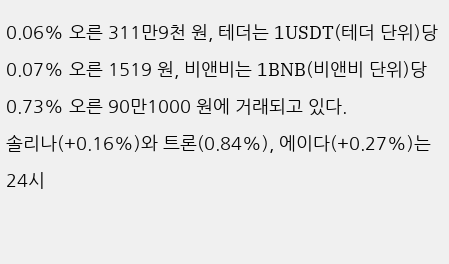0.06% 오른 311만9천 원, 테더는 1USDT(테더 단위)당 0.07% 오른 1519 원, 비앤비는 1BNB(비앤비 단위)당 0.73% 오른 90만1000 원에 거래되고 있다.
솔리나(+0.16%)와 트론(0.84%), 에이다(+0.27%)는 24시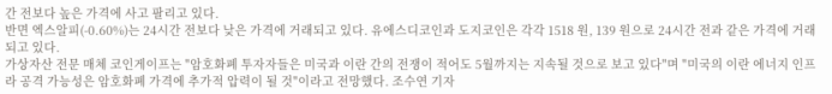간 전보다 높은 가격에 사고 팔리고 있다.
반면 엑스알피(-0.60%)는 24시간 전보다 낮은 가격에 거래되고 있다. 유에스디코인과 도지코인은 각각 1518 원, 139 원으로 24시간 전과 같은 가격에 거래되고 있다.
가상자산 전문 매체 코인게이프는 "암호화폐 투자자들은 미국과 이란 간의 전쟁이 적어도 5월까지는 지속될 것으로 보고 있다"며 "미국의 이란 에너지 인프라 공격 가능성은 암호화폐 가격에 추가적 압력이 될 것"이라고 전망했다. 조수연 기자